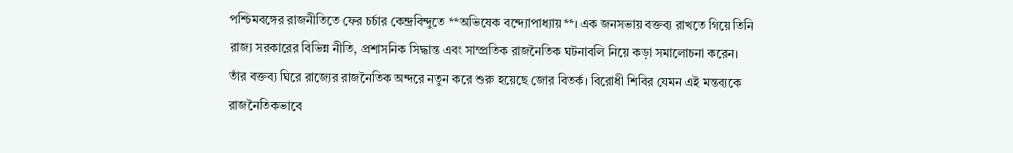পশ্চিমবঙ্গের রাজনীতিতে ফের চর্চার কেন্দ্রবিন্দুতে **অভিষেক বন্দ্যোপাধ্যায়**। এক জনসভায় বক্তব্য রাখতে গিয়ে তিনি রাজ্য সরকারের বিভিন্ন নীতি, প্রশাসনিক সিদ্ধান্ত এবং সাম্প্রতিক রাজনৈতিক ঘটনাবলি নিয়ে কড়া সমালোচনা করেন। তাঁর বক্তব্য ঘিরে রাজ্যের রাজনৈতিক অন্দরে নতুন করে শুরু হয়েছে জোর বিতর্ক। বিরোধী শিবির যেমন এই মন্তব্যকে রাজনৈতিকভাবে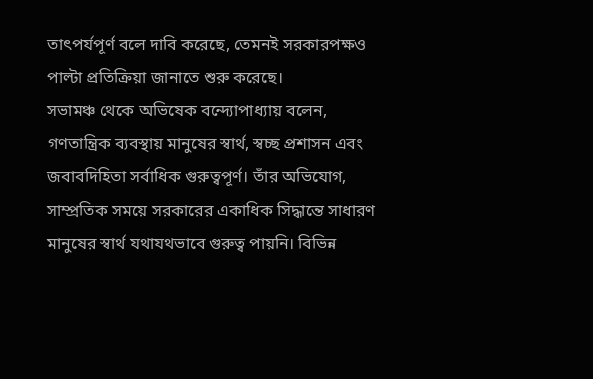তাৎপর্যপূর্ণ বলে দাবি করেছে, তেমনই সরকারপক্ষও পাল্টা প্রতিক্রিয়া জানাতে শুরু করেছে।
সভামঞ্চ থেকে অভিষেক বন্দ্যোপাধ্যায় বলেন, গণতান্ত্রিক ব্যবস্থায় মানুষের স্বার্থ, স্বচ্ছ প্রশাসন এবং জবাবদিহিতা সর্বাধিক গুরুত্বপূর্ণ। তাঁর অভিযোগ, সাম্প্রতিক সময়ে সরকারের একাধিক সিদ্ধান্তে সাধারণ মানুষের স্বার্থ যথাযথভাবে গুরুত্ব পায়নি। বিভিন্ন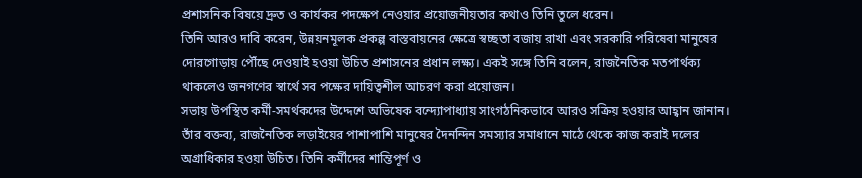প্রশাসনিক বিষয়ে দ্রুত ও কার্যকর পদক্ষেপ নেওয়ার প্রয়োজনীয়তার কথাও তিনি তুলে ধরেন।
তিনি আরও দাবি করেন, উন্নয়নমূলক প্রকল্প বাস্তবায়নের ক্ষেত্রে স্বচ্ছতা বজায় রাখা এবং সরকারি পরিষেবা মানুষের দোরগোড়ায় পৌঁছে দেওয়াই হওয়া উচিত প্রশাসনের প্রধান লক্ষ্য। একই সঙ্গে তিনি বলেন, রাজনৈতিক মতপার্থক্য থাকলেও জনগণের স্বার্থে সব পক্ষের দায়িত্বশীল আচরণ করা প্রয়োজন।
সভায় উপস্থিত কর্মী-সমর্থকদের উদ্দেশে অভিষেক বন্দ্যোপাধ্যায় সাংগঠনিকভাবে আরও সক্রিয় হওয়ার আহ্বান জানান। তাঁর বক্তব্য, রাজনৈতিক লড়াইয়ের পাশাপাশি মানুষের দৈনন্দিন সমস্যার সমাধানে মাঠে থেকে কাজ করাই দলের অগ্রাধিকার হওয়া উচিত। তিনি কর্মীদের শান্তিপূর্ণ ও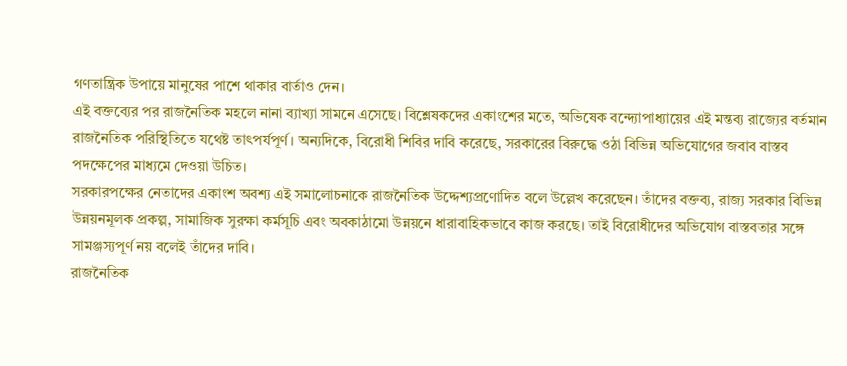গণতান্ত্রিক উপায়ে মানুষের পাশে থাকার বার্তাও দেন।
এই বক্তব্যের পর রাজনৈতিক মহলে নানা ব্যাখ্যা সামনে এসেছে। বিশ্লেষকদের একাংশের মতে, অভিষেক বন্দ্যোপাধ্যায়ের এই মন্তব্য রাজ্যের বর্তমান রাজনৈতিক পরিস্থিতিতে যথেষ্ট তাৎপর্যপূর্ণ। অন্যদিকে, বিরোধী শিবির দাবি করেছে, সরকারের বিরুদ্ধে ওঠা বিভিন্ন অভিযোগের জবাব বাস্তব পদক্ষেপের মাধ্যমে দেওয়া উচিত।
সরকারপক্ষের নেতাদের একাংশ অবশ্য এই সমালোচনাকে রাজনৈতিক উদ্দেশ্যপ্রণোদিত বলে উল্লেখ করেছেন। তাঁদের বক্তব্য, রাজ্য সরকার বিভিন্ন উন্নয়নমূলক প্রকল্প, সামাজিক সুরক্ষা কর্মসূচি এবং অবকাঠামো উন্নয়নে ধারাবাহিকভাবে কাজ করছে। তাই বিরোধীদের অভিযোগ বাস্তবতার সঙ্গে সামঞ্জস্যপূর্ণ নয় বলেই তাঁদের দাবি।
রাজনৈতিক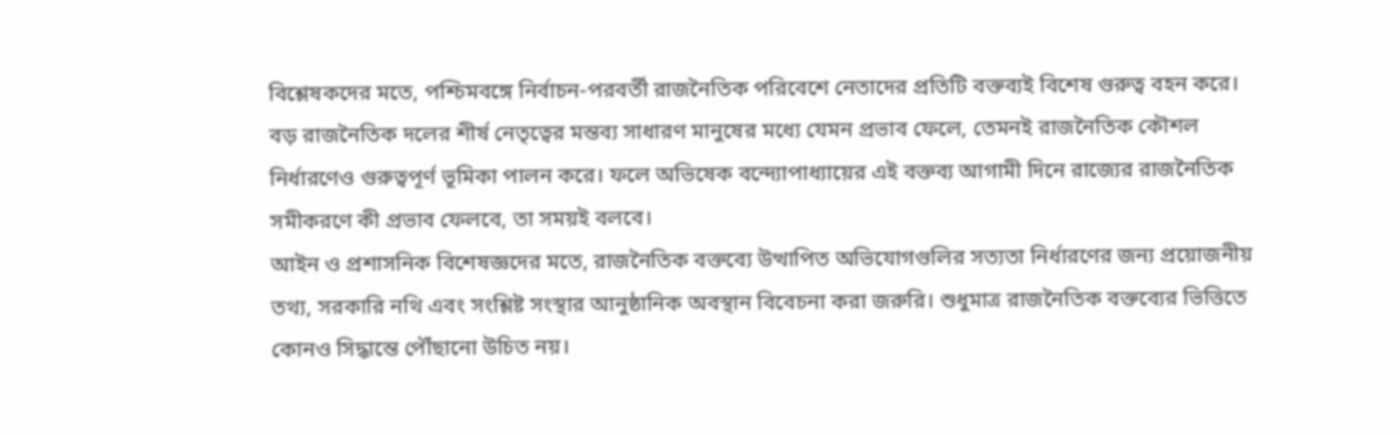বিশ্লেষকদের মতে, পশ্চিমবঙ্গে নির্বাচন-পরবর্তী রাজনৈতিক পরিবেশে নেতাদের প্রতিটি বক্তব্যই বিশেষ গুরুত্ব বহন করে। বড় রাজনৈতিক দলের শীর্ষ নেতৃত্বের মন্তব্য সাধারণ মানুষের মধ্যে যেমন প্রভাব ফেলে, তেমনই রাজনৈতিক কৌশল নির্ধারণেও গুরুত্বপূর্ণ ভূমিকা পালন করে। ফলে অভিষেক বন্দ্যোপাধ্যায়ের এই বক্তব্য আগামী দিনে রাজ্যের রাজনৈতিক সমীকরণে কী প্রভাব ফেলবে, তা সময়ই বলবে।
আইন ও প্রশাসনিক বিশেষজ্ঞদের মতে, রাজনৈতিক বক্তব্যে উত্থাপিত অভিযোগগুলির সত্যতা নির্ধারণের জন্য প্রয়োজনীয় তথ্য, সরকারি নথি এবং সংশ্লিষ্ট সংস্থার আনুষ্ঠানিক অবস্থান বিবেচনা করা জরুরি। শুধুমাত্র রাজনৈতিক বক্তব্যের ভিত্তিতে কোনও সিদ্ধান্তে পৌঁছানো উচিত নয়।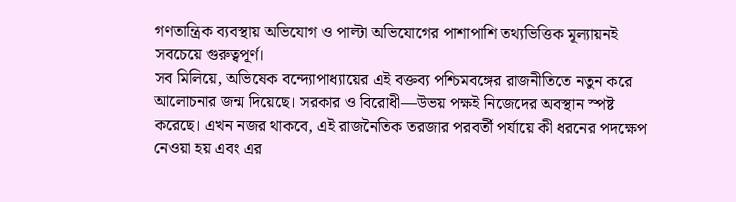গণতান্ত্রিক ব্যবস্থায় অভিযোগ ও পাল্টা অভিযোগের পাশাপাশি তথ্যভিত্তিক মূল্যায়নই সবচেয়ে গুরুত্বপূর্ণ।
সব মিলিয়ে, অভিষেক বন্দ্যোপাধ্যায়ের এই বক্তব্য পশ্চিমবঙ্গের রাজনীতিতে নতুন করে আলোচনার জন্ম দিয়েছে। সরকার ও বিরোধী—উভয় পক্ষই নিজেদের অবস্থান স্পষ্ট করেছে। এখন নজর থাকবে, এই রাজনৈতিক তরজার পরবর্তী পর্যায়ে কী ধরনের পদক্ষেপ নেওয়া হয় এবং এর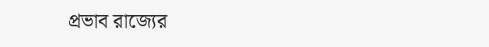প্রভাব রাজ্যের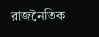রাজনৈতিক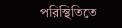পরিস্থিতিতে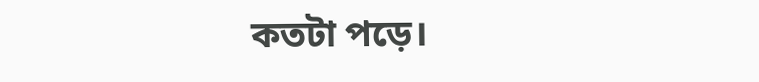কতটা পড়ে।